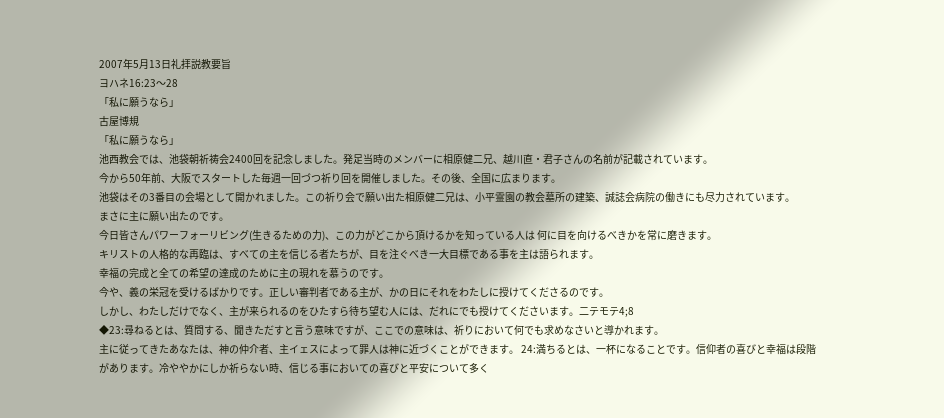2007年5月13日礼拝説教要旨
ヨハネ16:23〜28
「私に願うなら」
古屋博規
「私に願うなら」
池西教会では、池袋朝祈祷会2400回を記念しました。発足当時のメンバーに相原健二兄、越川直・君子さんの名前が記載されています。
今から50年前、大阪でスタートした毎週一回づつ祈り回を開催しました。その後、全国に広まります。
池袋はその3番目の会場として開かれました。この祈り会で願い出た相原健二兄は、小平霊園の教会墓所の建築、誠誌会病院の働きにも尽力されています。
まさに主に願い出たのです。
今日皆さんパワーフォーリビング(生きるための力)、この力がどこから頂けるかを知っている人は 何に目を向けるべきかを常に磨きます。
キリストの人格的な再臨は、すべての主を信じる者たちが、目を注ぐべき一大目標である事を主は語られます。
幸福の完成と全ての希望の達成のために主の現れを慕うのです。
今や、義の栄冠を受けるばかりです。正しい審判者である主が、かの日にそれをわたしに授けてくださるのです。
しかし、わたしだけでなく、主が来られるのをひたすら待ち望む人には、だれにでも授けてくださいます。二テモテ4;8
◆23:尋ねるとは、質問する、聞きただすと言う意味ですが、ここでの意味は、祈りにおいて何でも求めなさいと導かれます。
主に従ってきたあなたは、神の仲介者、主イェスによって罪人は神に近づくことができます。 24:満ちるとは、一杯になることです。信仰者の喜びと幸福は段階があります。冷ややかにしか祈らない時、信じる事においての喜びと平安について多く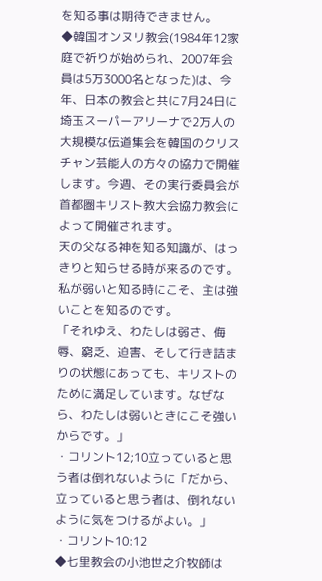を知る事は期待できません。
◆韓国オンヌリ教会(1984年12家庭で祈りが始められ、2007年会員は5万3000名となった)は、今年、日本の教会と共に7月24日に埼玉スーパーアリーナで2万人の大規模な伝道集会を韓国のクリスチャン芸能人の方々の協力で開催します。今週、その実行委員会が首都圏キリスト教大会協力教会によって開催されます。
天の父なる神を知る知識が、はっきりと知らせる時が来るのです。私が弱いと知る時にこそ、主は強いことを知るのです。
「それゆえ、わたしは弱さ、侮辱、窮乏、迫害、そして行き詰まりの状態にあっても、キリストのために満足しています。なぜなら、わたしは弱いときにこそ強いからです。」
・コリント12;10立っていると思う者は倒れないように「だから、立っていると思う者は、倒れないように気をつけるがよい。」
・コリント10:12
◆七里教会の小池世之介牧師は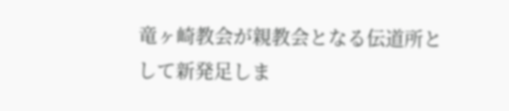竜ヶ崎教会が親教会となる伝道所として新発足しま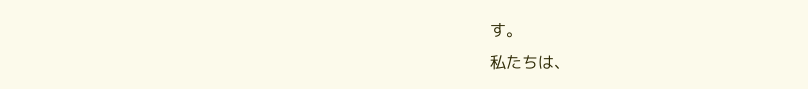す。
私たちは、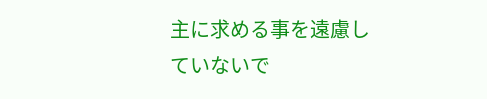主に求める事を遠慮していないで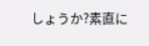しょうか?素直に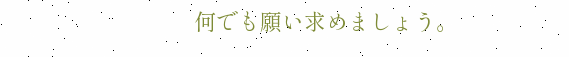何でも願い求めましょう。